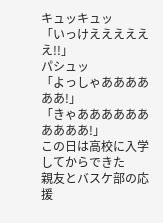キュッキュッ
「いっけええええええ!!」
パシュッ
「よっしゃああああああ!」
「きゃああああああああああ!」
この日は高校に入学してからできた
親友とバスケ部の応援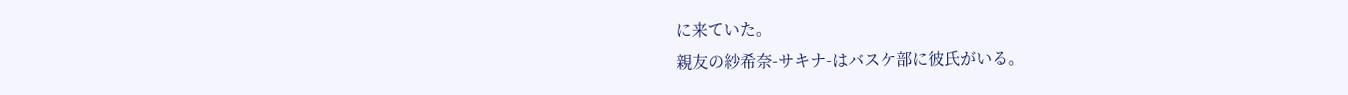に来ていた。
親友の紗希奈-サキナ-はバスケ部に彼氏がいる。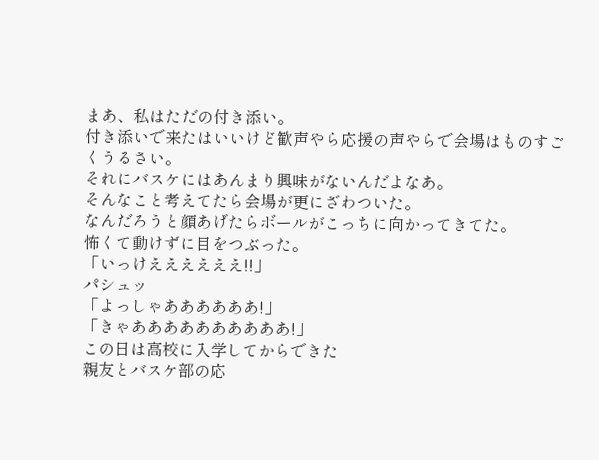まあ、私はただの付き添い。
付き添いで来たはいいけど歓声やら応援の声やらで会場はものすごくうるさい。
それにバスケにはあんまり興味がないんだよなあ。
そんなこと考えてたら会場が更にざわついた。
なんだろうと顔あげたらボールがこっちに向かってきてた。
怖くて動けずに目をつぶった。
「いっけええええええ!!」
パシュッ
「よっしゃああああああ!」
「きゃああああああああああ!」
この日は高校に入学してからできた
親友とバスケ部の応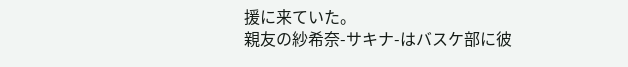援に来ていた。
親友の紗希奈-サキナ-はバスケ部に彼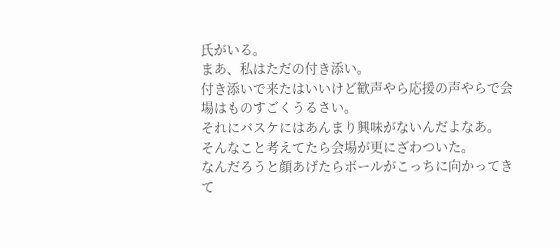氏がいる。
まあ、私はただの付き添い。
付き添いで来たはいいけど歓声やら応援の声やらで会場はものすごくうるさい。
それにバスケにはあんまり興味がないんだよなあ。
そんなこと考えてたら会場が更にざわついた。
なんだろうと顔あげたらボールがこっちに向かってきて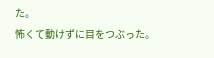た。
怖くて動けずに目をつぶった。